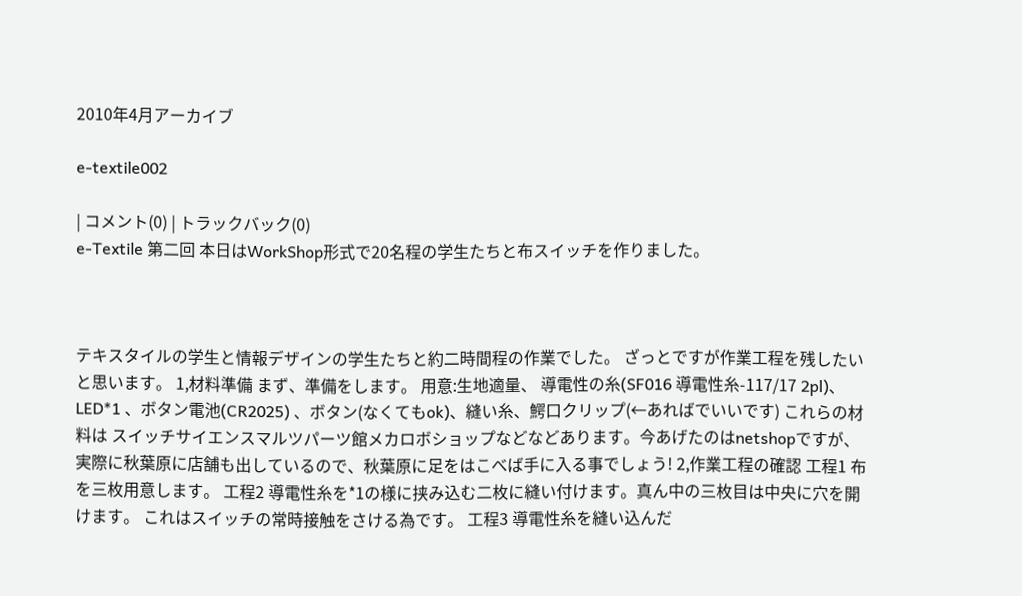2010年4月アーカイブ

e-textile002

| コメント(0) | トラックバック(0)
e-Textile 第二回 本日はWorkShop形式で20名程の学生たちと布スイッチを作りました。



テキスタイルの学生と情報デザインの学生たちと約二時間程の作業でした。 ざっとですが作業工程を残したいと思います。 1,材料準備 まず、準備をします。 用意:生地適量、 導電性の糸(SF016 導電性糸-117/17 2pl)、 LED*1 、ボタン電池(CR2025) 、ボタン(なくてもok)、縫い糸、鰐口クリップ(←あればでいいです) これらの材料は スイッチサイエンスマルツパーツ館メカロボショップなどなどあります。今あげたのはnetshopですが、実際に秋葉原に店舗も出しているので、秋葉原に足をはこべば手に入る事でしょう! 2,作業工程の確認 工程1 布を三枚用意します。 工程2 導電性糸を*1の様に挟み込む二枚に縫い付けます。真ん中の三枚目は中央に穴を開けます。 これはスイッチの常時接触をさける為です。 工程3 導電性糸を縫い込んだ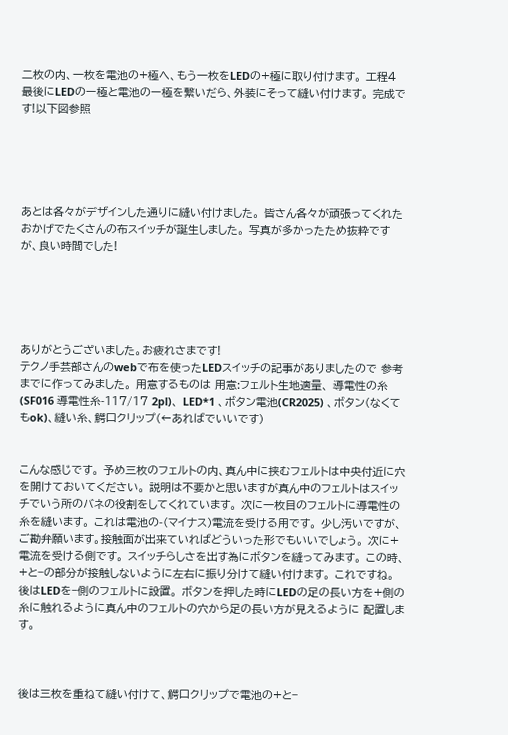二枚の内、一枚を電池の+極へ、もう一枚をLEDの+極に取り付けます。 工程4 最後にLEDのー極と電池のー極を繋いだら、外装にそって縫い付けます。 完成です!以下図参照





あとは各々がデザインした通りに縫い付けました。 皆さん各々が頑張ってくれたおかげでたくさんの布スイッチが誕生しました。 写真が多かったため抜粋ですが、良い時間でした!





ありがとうございました。お疲れさまです!
テクノ手芸部さんのwebで布を使ったLEDスイッチの記事がありましたので 参考までに作ってみました。 用意するものは 用意:フェルト生地適量、 導電性の糸(SF016 導電性糸-117/17 2pl)、 LED*1 、ボタン電池(CR2025) 、ボタン(なくてもok)、縫い糸、鰐口クリップ(←あればでいいです)


こんな感じです。 予め三枚のフェルトの内、真ん中に挟むフェルトは中央付近に穴を開けておいてください。 説明は不要かと思いますが真ん中のフェルトはスイッチでいう所のバネの役割をしてくれています。 次に一枚目のフェルトに導電性の糸を縫います。 これは電池の-(マイナス)電流を受ける用です。 少し汚いですが、ご勘弁願います。接触面が出来ていればどういった形でもいいでしょう。 次に+電流を受ける側です。 スイッチらしさを出す為にボタンを縫ってみます。 この時、+と−の部分が接触しないように左右に振り分けて縫い付けます。 これですね。 後はLEDを−側のフェルトに設置。 ボタンを押した時にLEDの足の長い方を+側の糸に触れるように真ん中のフェルトの穴から足の長い方が見えるように 配置します。



後は三枚を重ねて縫い付けて、鰐口クリップで電池の+と−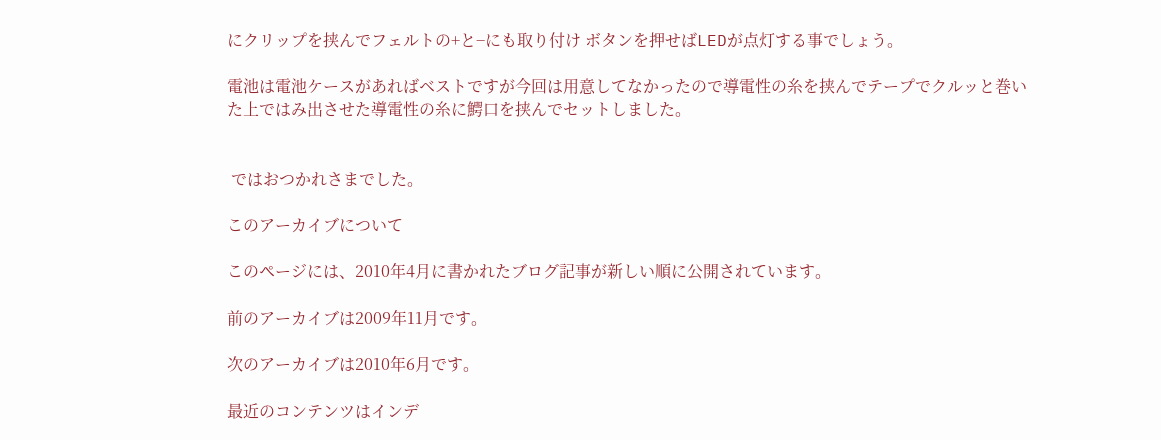にクリップを挟んでフェルトの+と−にも取り付け ボタンを押せばLEDが点灯する事でしょう。

電池は電池ケースがあればベストですが今回は用意してなかったので導電性の糸を挟んでテープでクルッと巻いた上ではみ出させた導電性の糸に鰐口を挟んでセットしました。


 ではおつかれさまでした。

このアーカイブについて

このページには、2010年4月に書かれたブログ記事が新しい順に公開されています。

前のアーカイブは2009年11月です。

次のアーカイブは2010年6月です。

最近のコンテンツはインデ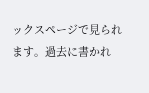ックスページで見られます。過去に書かれ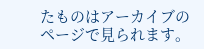たものはアーカイブのページで見られます。